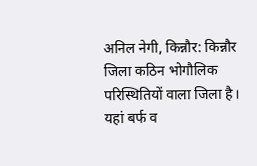अनिल नेगी, किन्नौर: किन्नौर जिला कठिन भोगौलिक परिस्थितियों वाला जिला है। यहां बर्फ व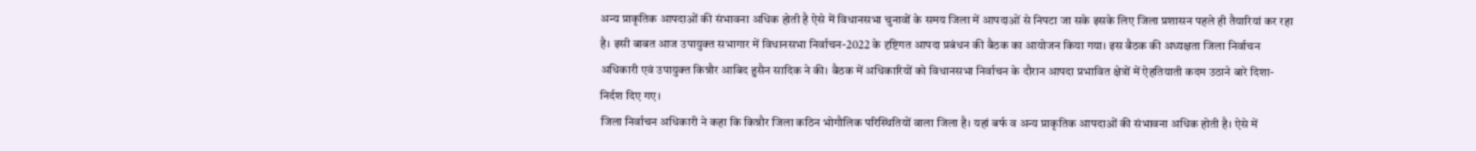अन्य प्राकृतिक आपदाओं की संभावना अधिक होती है ऐसे में विधानसभा चुनावों के समय जिला में आपदाओं से निपटा जा सके इसके लिए जिला प्रशासन पहले ही तैयारियां कर रहा है। इसी बाबत आज उपायुक्त सभागार में विधानसभा निर्वाचन-2022 के दृष्टिगत आपदा प्रबंधन की बैठक का आयोजन किया गया। इस बैठक की अध्यक्षता जिला निर्वाचन अधिकारी एवं उपायुक्त किन्नौर आबिद हुसैन सादिक ने की। बैठक में अधिकारियों को विधानसभा निर्वाचन के दौरान आपदा प्रभावित क्षेत्रों में ऐहतियाती कदम उठाने बारे दिशा-निर्दश दिए गए।
जिला निर्वाचन अधिकारी ने कहा कि किन्नौर जिला कठिन भोगौलिक परिस्थितियों वाला जिला है। यहां बर्फ व अन्य प्राकृतिक आपदाओं की संभावना अधिक होती है। ऐसे में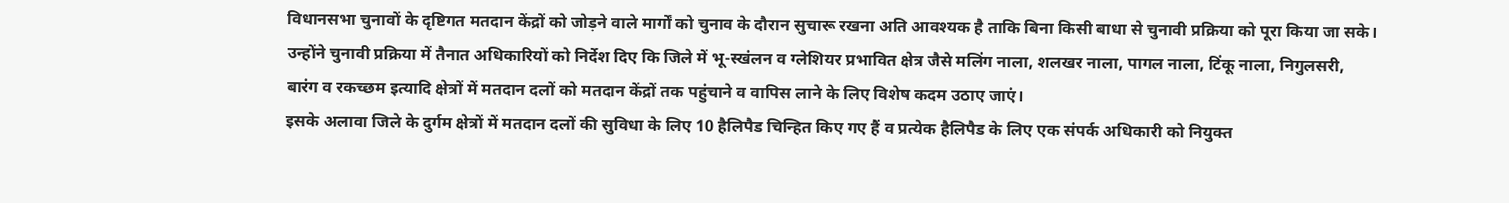विधानसभा चुनावों के दृष्टिगत मतदान केंद्रों को जोड़ने वाले मार्गों को चुनाव के दौरान सुचारू रखना अति आवश्यक है ताकि बिना किसी बाधा से चुनावी प्रक्रिया को पूरा किया जा सके।
उन्होंने चुनावी प्रक्रिया में तैनात अधिकारियों को निर्देश दिए कि जिले में भू-स्खंलन व ग्लेशियर प्रभावित क्षेत्र जैसे मलिंग नाला, शलखर नाला, पागल नाला, टिंकू नाला, निगुलसरी, बारंग व रकच्छम इत्यादि क्षेत्रों में मतदान दलों को मतदान केंद्रों तक पहुंचाने व वापिस लाने के लिए विशेष कदम उठाए जाएं।
इसके अलावा जिले के दुर्गम क्षेत्रों में मतदान दलों की सुविधा के लिए 10 हैलिपैड चिन्हित किए गए हैं व प्रत्येक हैलिपैड के लिए एक संपर्क अधिकारी को नियुक्त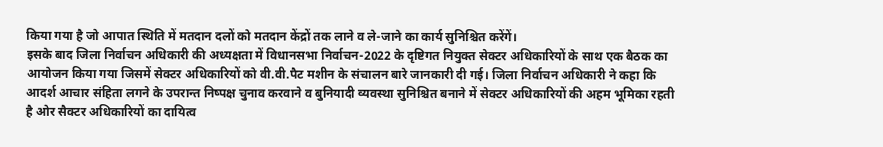किया गया है जो आपात स्थिति में मतदान दलों को मतदान केंद्रों तक लाने व ले-जाने का कार्य सुनिश्चित करेंगें।
इसके बाद जिला निर्वाचन अधिकारी की अध्यक्षता में विधानसभा निर्वाचन-2022 के दृष्टिगत नियुक्त सेक्टर अधिकारियों के साथ एक बैठक का आयोजन किया गया जिसमें सेक्टर अधिकारियों को वी.वी.पैट मशीन के संचालन बारे जानकारी दी गई। जिला निर्वाचन अधिकारी ने कहा कि आदर्श आचार संहिता लगने के उपरान्त निष्पक्ष चुनाव करवाने व बुनियादी व्यवस्था सुनिश्चित बनाने में सेक्टर अधिकारियों की अहम भूमिका रहती है ओर सैक्टर अधिकारियों का दायित्व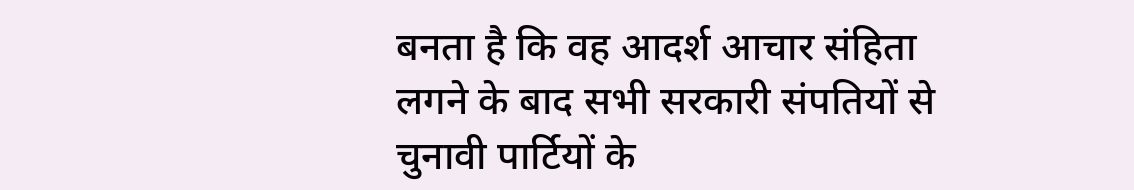बनता है कि वह आदर्श आचार संहिता लगने के बाद सभी सरकारी संपतियों से चुनावी पार्टियों के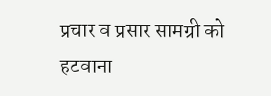प्रचार व प्रसार सामग्री को हटवाना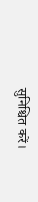सुनिश्चित करें।